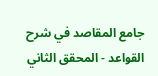جامع المقاصد في شرح القواعد - المحقق الثاني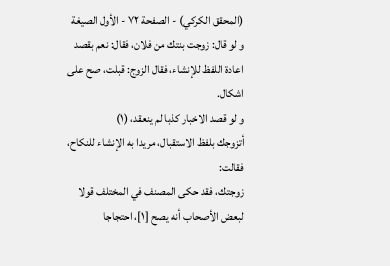(المحقق الكركي) - الصفحة ٧٢ - الأول الصيغة
و لو قال: زوجت بنتك من فلان، فقال: نعم بقصد اعادة اللفظ للإنشاء، فقال الزوج: قبلت، صح على اشكال.
و لو قصد الاخبار كذبا لم ينعقد، (١)
أتزوجك بلفظ الاستقبال، مريدا به الإنشاء للنكاح، فقالت:
زوجتك، فقد حكى المصنف في المختلف قولا لبعض الأصحاب أنه يصح [١]، احتجاجا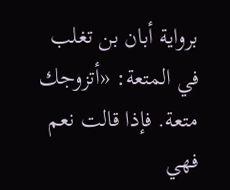برواية أبان بن تغلب في المتعة: «أتزوجك متعة. فإذا قالت نعم فهي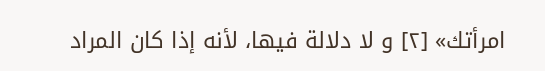امرأتك» [٢] و لا دلالة فيها، لأنه إذا كان المراد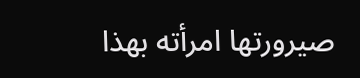صيرورتها امرأته بهذا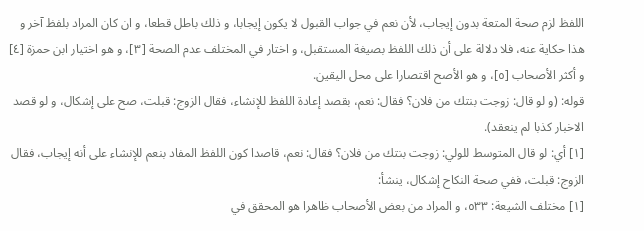اللفظ لزم صحة المتعة بدون إيجاب، لأن نعم في جواب القبول لا يكون إيجابا، و ذلك باطل قطعا، و ان كان المراد بلفظ آخر و هذا حكاية عنه، فلا دلالة على أن ذلك اللفظ بصيغة المستقبل، و اختار في المختلف عدم الصحة [٣]، و هو اختيار ابن حمزة [٤] و أكثر الأصحاب [٥]، و هو الأصح اقتصارا على محل اليقين.
قوله: (و لو قال: زوجت بنتك من فلان؟ فقال: نعم، بقصد إعادة اللفظ للإنشاء، فقال الزوج: قبلت، صح على إشكال، و لو قصد الاخبار كذبا لم ينعقد).
[١] أي: لو قال المتوسط للولي: زوجت بنتك من فلان؟ فقال: نعم، قاصدا كون اللفظ المفاد بنعم للإنشاء على أنه إيجاب، فقال الزوج: قبلت، ففي صحة النكاح إشكال، ينشأ:
[١] مختلف الشيعة: ٥٣٣، و المراد من بعض الأصحاب ظاهرا هو المحقق في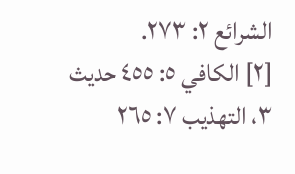الشرائع ٢: ٢٧٣.
[٢] الكافي ٥: ٤٥٥ حديث ٣، التهذيب ٧: ٢٦٥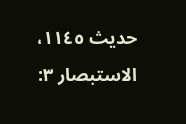حديث ١١٤٥، الاستبصار ٣: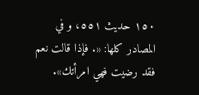١٥٠ حديث ٥٥١، و في المصادر كلها: «. فإذا قالت نعم فقد رضيت فهي امرأتك».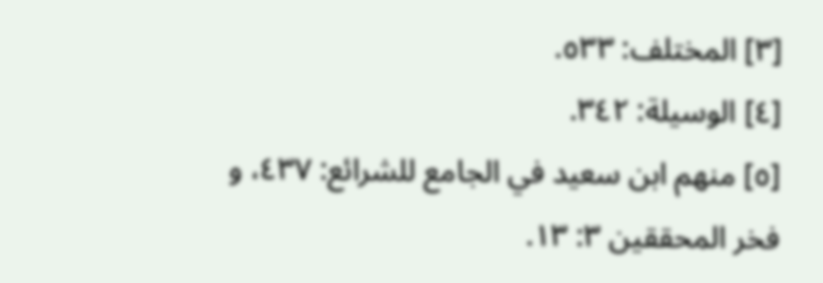[٣] المختلف: ٥٣٣.
[٤] الوسيلة: ٣٤٢.
[٥] منهم ابن سعيد في الجامع للشرائع: ٤٣٧، و فخر المحققين ٣: ١٣.